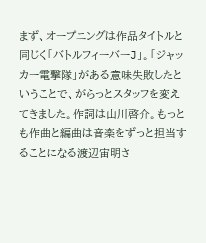まず、オープニングは作品タイトルと同じく「バトルフィーバーJ」。「ジャッカー電撃隊」がある意味失敗したということで、がらっとスタッフを変えてきました。作詞は山川啓介。もっとも作曲と編曲は音楽をずっと担当することになる渡辺宙明さ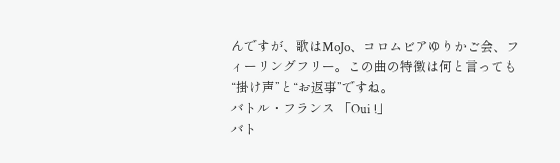んですが、歌はMoJo、コロムビアゆりかご会、フィーリングフリー。この曲の特徴は何と言っても“掛け声”と“お返事”ですね。
バトル・フランス 「Oui !」
バト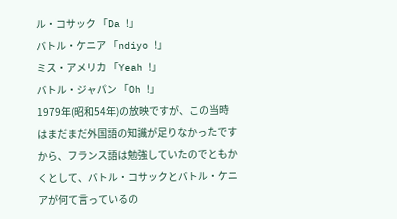ル・コサック 「Da !」
バトル・ケニア 「ndiyo !」
ミス・アメリカ 「Yeah !」
バトル・ジャパン 「Oh !」
1979年(昭和54年)の放映ですが、この当時はまだまだ外国語の知識が足りなかったですから、フランス語は勉強していたのでともかくとして、バトル・コサックとバトル・ケニアが何て言っているの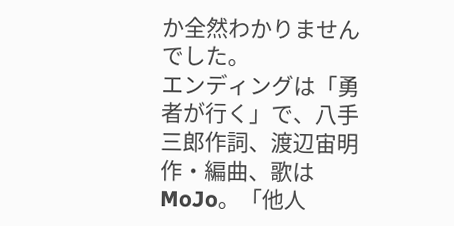か全然わかりませんでした。
エンディングは「勇者が行く」で、八手三郎作詞、渡辺宙明作・編曲、歌はMoJo。「他人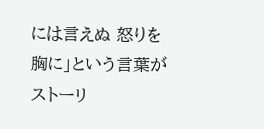には言えぬ 怒りを胸に」という言葉がストーリ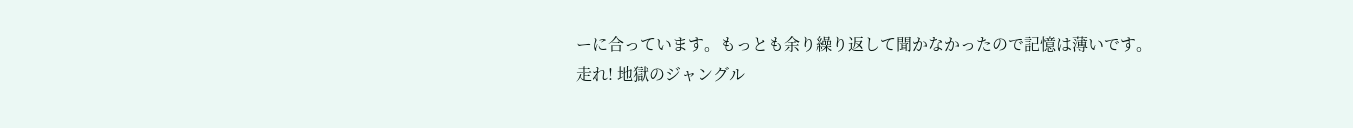ーに合っています。もっとも余り繰り返して聞かなかったので記憶は薄いです。
走れ! 地獄のジャングル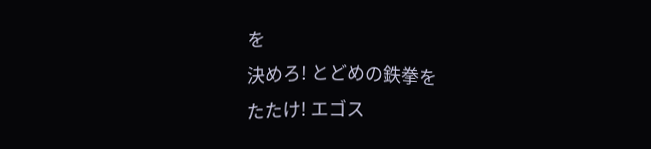を
決めろ! とどめの鉄拳を
たたけ! エゴス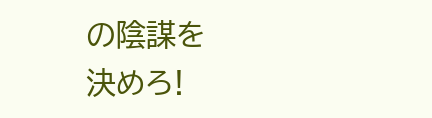の陰謀を
決めろ!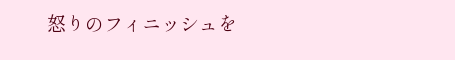怒りのフィニッシュを